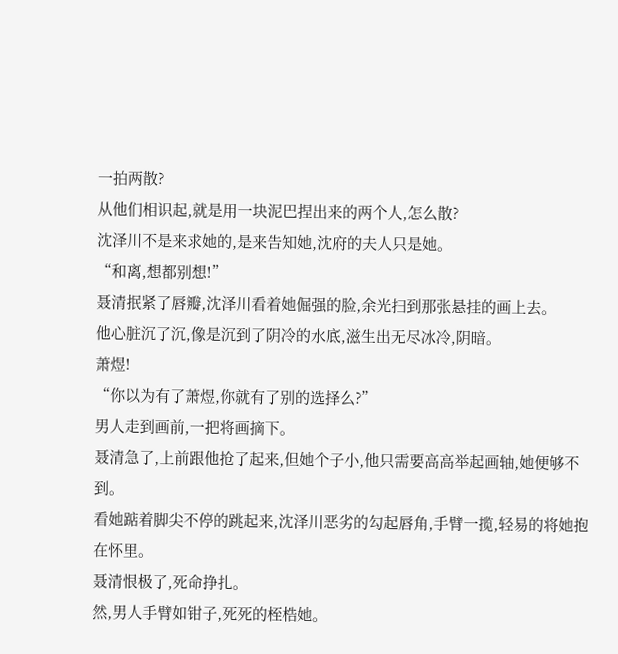一拍两散?
从他们相识起,就是用一块泥巴捏出来的两个人,怎么散?
沈泽川不是来求她的,是来告知她,沈府的夫人只是她。
“和离,想都别想!”
聂清抿紧了唇瓣,沈泽川看着她倔强的脸,余光扫到那张悬挂的画上去。
他心脏沉了沉,像是沉到了阴冷的水底,滋生出无尽冰冷,阴暗。
萧煜!
“你以为有了萧煜,你就有了别的选择么?”
男人走到画前,一把将画摘下。
聂清急了,上前跟他抢了起来,但她个子小,他只需要高高举起画轴,她便够不到。
看她踮着脚尖不停的跳起来,沈泽川恶劣的勾起唇角,手臂一揽,轻易的将她抱在怀里。
聂清恨极了,死命挣扎。
然,男人手臂如钳子,死死的桎梏她。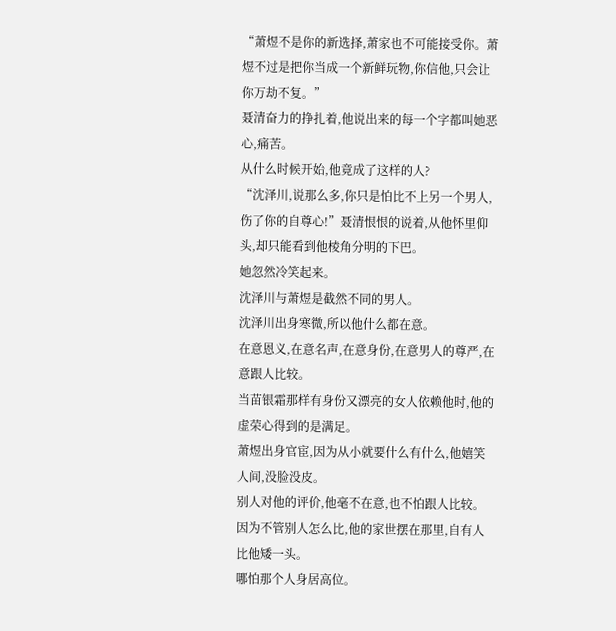“萧煜不是你的新选择,萧家也不可能接受你。萧煜不过是把你当成一个新鲜玩物,你信他,只会让你万劫不复。”
聂清奋力的挣扎着,他说出来的每一个字都叫她恶心,痛苦。
从什么时候开始,他竟成了这样的人?
“沈泽川,说那么多,你只是怕比不上另一个男人,伤了你的自尊心!”聂清恨恨的说着,从他怀里仰头,却只能看到他棱角分明的下巴。
她忽然冷笑起来。
沈泽川与萧煜是截然不同的男人。
沈泽川出身寒微,所以他什么都在意。
在意恩义,在意名声,在意身份,在意男人的尊严,在意跟人比较。
当苗银霜那样有身份又漂亮的女人依赖他时,他的虚荣心得到的是满足。
萧煜出身官宦,因为从小就要什么有什么,他嬉笑人间,没脸没皮。
别人对他的评价,他毫不在意,也不怕跟人比较。
因为不管别人怎么比,他的家世摆在那里,自有人比他矮一头。
哪怕那个人身居高位。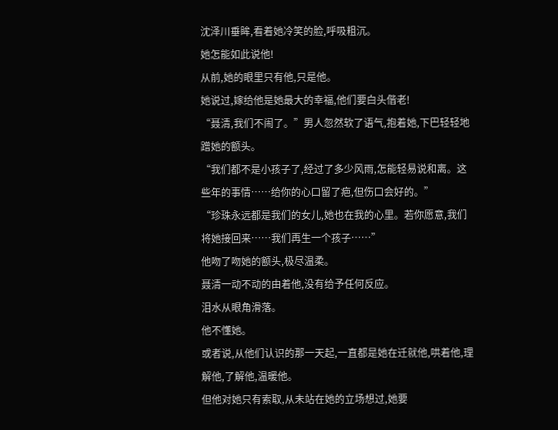沈泽川垂眸,看着她冷笑的脸,呼吸粗沉。
她怎能如此说他!
从前,她的眼里只有他,只是他。
她说过,嫁给他是她最大的幸福,他们要白头偕老!
“聂清,我们不闹了。”男人忽然软了语气,抱着她,下巴轻轻地蹭她的额头。
“我们都不是小孩子了,经过了多少风雨,怎能轻易说和离。这些年的事情……给你的心口留了疤,但伤口会好的。”
“珍珠永远都是我们的女儿,她也在我的心里。若你愿意,我们将她接回来……我们再生一个孩子……”
他吻了吻她的额头,极尽温柔。
聂清一动不动的由着他,没有给予任何反应。
泪水从眼角滑落。
他不懂她。
或者说,从他们认识的那一天起,一直都是她在迁就他,哄着他,理解他,了解他,温暖他。
但他对她只有索取,从未站在她的立场想过,她要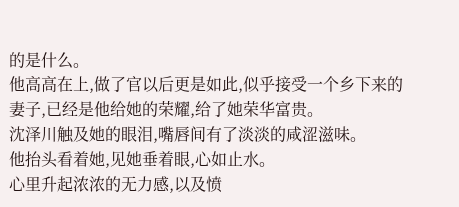的是什么。
他高高在上,做了官以后更是如此,似乎接受一个乡下来的妻子,已经是他给她的荣耀,给了她荣华富贵。
沈泽川触及她的眼泪,嘴唇间有了淡淡的咸涩滋味。
他抬头看着她,见她垂着眼,心如止水。
心里升起浓浓的无力感,以及愤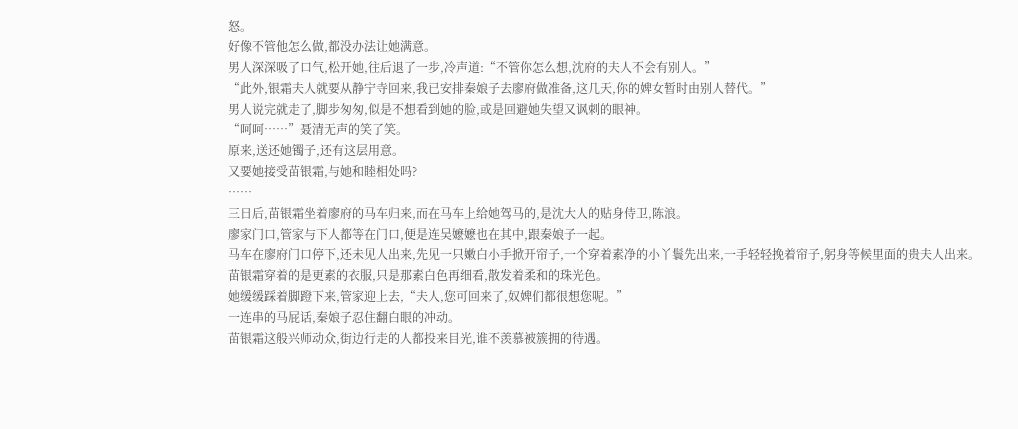怒。
好像不管他怎么做,都没办法让她满意。
男人深深吸了口气,松开她,往后退了一步,冷声道:“不管你怎么想,沈府的夫人不会有别人。”
“此外,银霜夫人就要从静宁寺回来,我已安排秦娘子去廖府做准备,这几天,你的婢女暂时由别人替代。”
男人说完就走了,脚步匆匆,似是不想看到她的脸,或是回避她失望又讽刺的眼神。
“呵呵……”聂清无声的笑了笑。
原来,送还她镯子,还有这层用意。
又要她接受苗银霜,与她和睦相处吗?
……
三日后,苗银霜坐着廖府的马车归来,而在马车上给她驾马的,是沈大人的贴身侍卫,陈浪。
廖家门口,管家与下人都等在门口,便是连吴嬷嬷也在其中,跟秦娘子一起。
马车在廖府门口停下,还未见人出来,先见一只嫩白小手掀开帘子,一个穿着素净的小丫鬟先出来,一手轻轻挽着帘子,躬身等候里面的贵夫人出来。
苗银霜穿着的是更素的衣服,只是那素白色再细看,散发着柔和的珠光色。
她缓缓踩着脚蹬下来,管家迎上去,“夫人,您可回来了,奴婢们都很想您呢。”
一连串的马屁话,秦娘子忍住翻白眼的冲动。
苗银霜这般兴师动众,街边行走的人都投来目光,谁不羡慕被簇拥的待遇。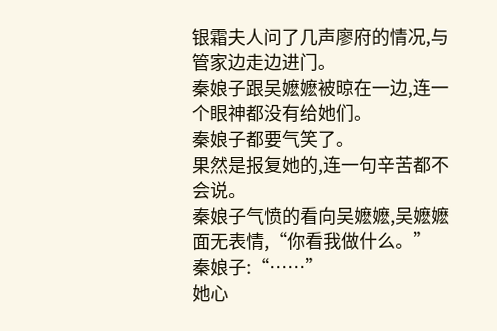银霜夫人问了几声廖府的情况,与管家边走边进门。
秦娘子跟吴嬷嬷被晾在一边,连一个眼神都没有给她们。
秦娘子都要气笑了。
果然是报复她的,连一句辛苦都不会说。
秦娘子气愤的看向吴嬷嬷,吴嬷嬷面无表情,“你看我做什么。”
秦娘子:“……”
她心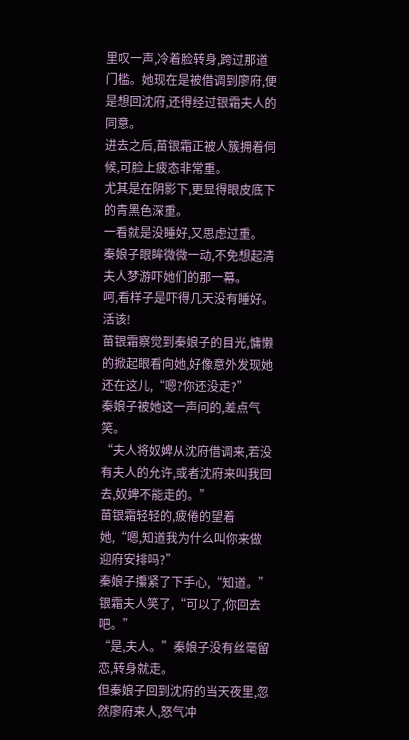里叹一声,冷着脸转身,跨过那道门槛。她现在是被借调到廖府,便是想回沈府,还得经过银霜夫人的同意。
进去之后,苗银霜正被人簇拥着伺候,可脸上疲态非常重。
尤其是在阴影下,更显得眼皮底下的青黑色深重。
一看就是没睡好,又思虑过重。
秦娘子眼眸微微一动,不免想起清夫人梦游吓她们的那一幕。
呵,看样子是吓得几天没有睡好。
活该!
苗银霜察觉到秦娘子的目光,慵懒的掀起眼看向她,好像意外发现她还在这儿,“嗯?你还没走?”
秦娘子被她这一声问的,差点气笑。
“夫人将奴婢从沈府借调来,若没有夫人的允许,或者沈府来叫我回去,奴婢不能走的。”
苗银霜轻轻的,疲倦的望着她,“嗯,知道我为什么叫你来做迎府安排吗?”
秦娘子攥紧了下手心,“知道。”
银霜夫人笑了,“可以了,你回去吧。”
“是,夫人。”秦娘子没有丝毫留恋,转身就走。
但秦娘子回到沈府的当天夜里,忽然廖府来人,怒气冲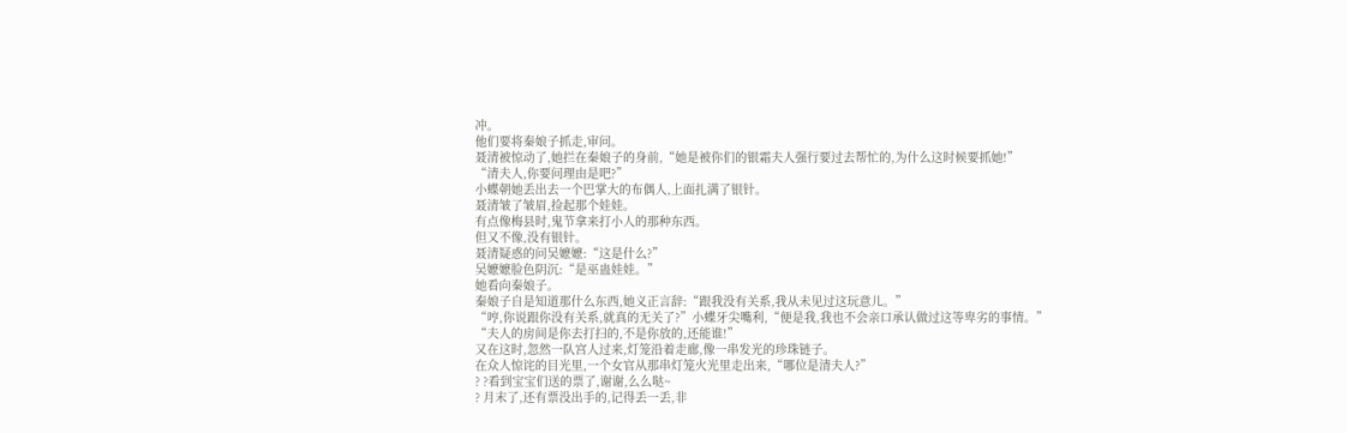冲。
他们要将秦娘子抓走,审问。
聂清被惊动了,她拦在秦娘子的身前,“她是被你们的银霜夫人强行要过去帮忙的,为什么这时候要抓她!”
“清夫人,你要问理由是吧?”
小蝶朝她丢出去一个巴掌大的布偶人,上面扎满了银针。
聂清皱了皱眉,捡起那个娃娃。
有点像梅县时,鬼节拿来打小人的那种东西。
但又不像,没有银针。
聂清疑惑的问吴嬷嬷:“这是什么?”
吴嬷嬷脸色阴沉:“是巫蛊娃娃。”
她看向秦娘子。
秦娘子自是知道那什么东西,她义正言辞:“跟我没有关系,我从未见过这玩意儿。”
“哼,你说跟你没有关系,就真的无关了?”小蝶牙尖嘴利,“便是我,我也不会亲口承认做过这等卑劣的事情。”
“夫人的房间是你去打扫的,不是你放的,还能谁!”
又在这时,忽然一队宫人过来,灯笼沿着走廊,像一串发光的珍珠链子。
在众人惊诧的目光里,一个女官从那串灯笼火光里走出来,“哪位是清夫人?”
? ?看到宝宝们送的票了,谢谢,么么哒~
? 月末了,还有票没出手的,记得丢一丢,非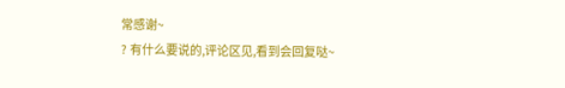常感谢~
? 有什么要说的,评论区见,看到会回复哒~